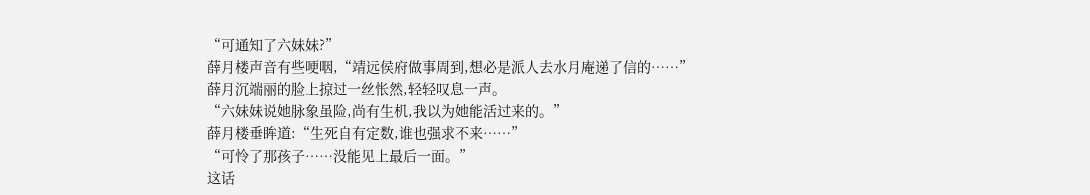“可通知了六妹妹?”
薛月楼声音有些哽咽,“靖远侯府做事周到,想必是派人去水月庵递了信的……”
薛月沉端丽的脸上掠过一丝怅然,轻轻叹息一声。
“六妹妹说她脉象虽险,尚有生机,我以为她能活过来的。”
薛月楼垂眸道:“生死自有定数,谁也强求不来……”
“可怜了那孩子……没能见上最后一面。”
这话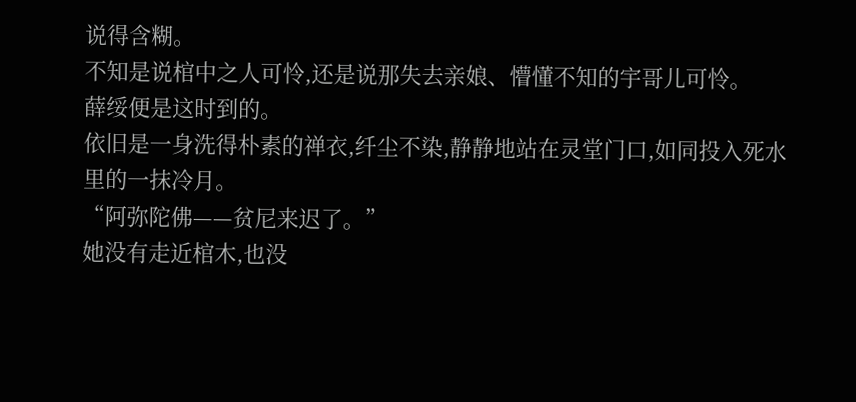说得含糊。
不知是说棺中之人可怜,还是说那失去亲娘、懵懂不知的宇哥儿可怜。
薛绥便是这时到的。
依旧是一身洗得朴素的禅衣,纤尘不染,静静地站在灵堂门口,如同投入死水里的一抹冷月。
“阿弥陀佛——贫尼来迟了。”
她没有走近棺木,也没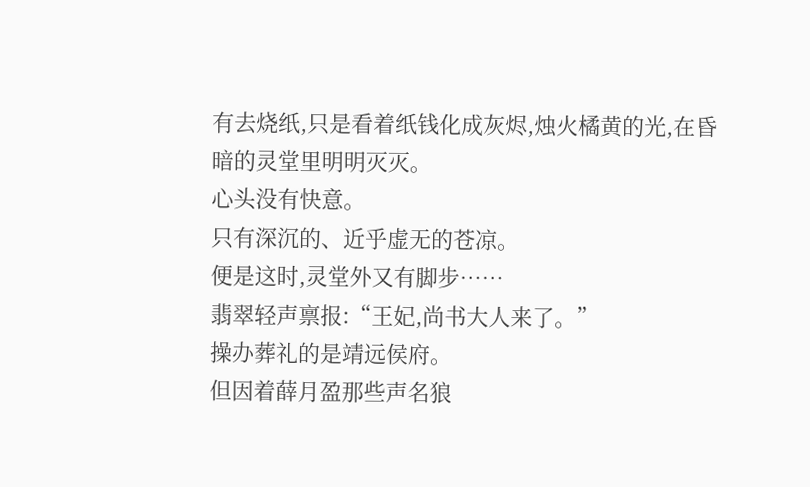有去烧纸,只是看着纸钱化成灰烬,烛火橘黄的光,在昏暗的灵堂里明明灭灭。
心头没有快意。
只有深沉的、近乎虚无的苍凉。
便是这时,灵堂外又有脚步……
翡翠轻声禀报:“王妃,尚书大人来了。”
操办葬礼的是靖远侯府。
但因着薛月盈那些声名狼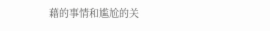藉的事情和尴尬的关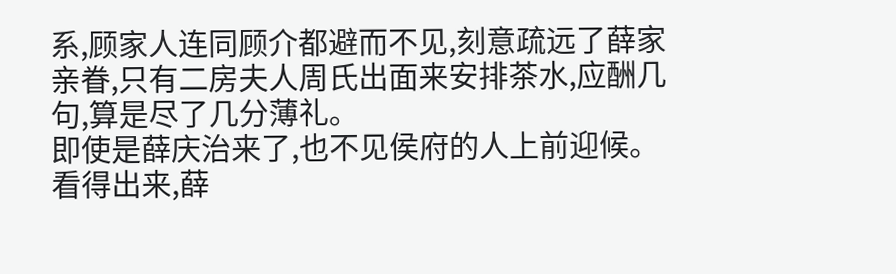系,顾家人连同顾介都避而不见,刻意疏远了薛家亲眷,只有二房夫人周氏出面来安排茶水,应酬几句,算是尽了几分薄礼。
即使是薛庆治来了,也不见侯府的人上前迎候。
看得出来,薛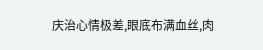庆治心情极差,眼底布满血丝,肉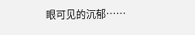眼可见的沉郁……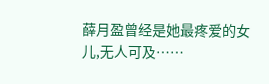薛月盈曾经是她最疼爱的女儿,无人可及……